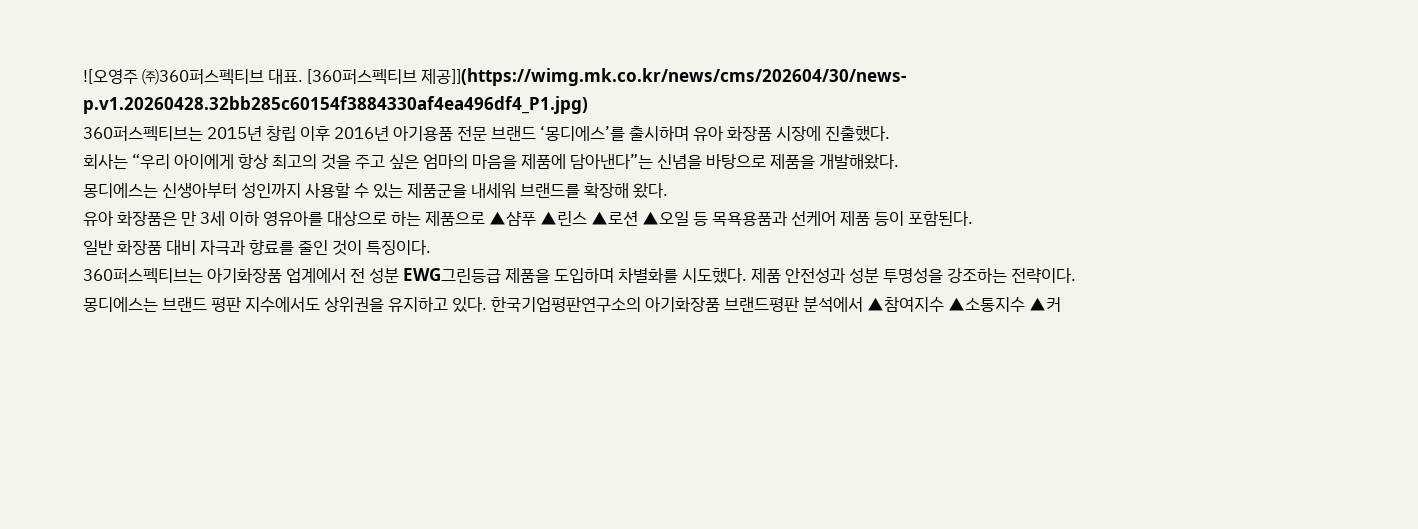![오영주 ㈜360퍼스펙티브 대표. [360퍼스펙티브 제공]](https://wimg.mk.co.kr/news/cms/202604/30/news-p.v1.20260428.32bb285c60154f3884330af4ea496df4_P1.jpg)
360퍼스펙티브는 2015년 창립 이후 2016년 아기용품 전문 브랜드 ‘몽디에스’를 출시하며 유아 화장품 시장에 진출했다.
회사는 “우리 아이에게 항상 최고의 것을 주고 싶은 엄마의 마음을 제품에 담아낸다”는 신념을 바탕으로 제품을 개발해왔다.
몽디에스는 신생아부터 성인까지 사용할 수 있는 제품군을 내세워 브랜드를 확장해 왔다.
유아 화장품은 만 3세 이하 영유아를 대상으로 하는 제품으로 ▲샴푸 ▲린스 ▲로션 ▲오일 등 목욕용품과 선케어 제품 등이 포함된다.
일반 화장품 대비 자극과 향료를 줄인 것이 특징이다.
360퍼스펙티브는 아기화장품 업계에서 전 성분 EWG그린등급 제품을 도입하며 차별화를 시도했다. 제품 안전성과 성분 투명성을 강조하는 전략이다.
몽디에스는 브랜드 평판 지수에서도 상위권을 유지하고 있다. 한국기업평판연구소의 아기화장품 브랜드평판 분석에서 ▲참여지수 ▲소통지수 ▲커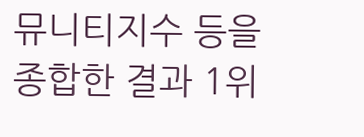뮤니티지수 등을 종합한 결과 1위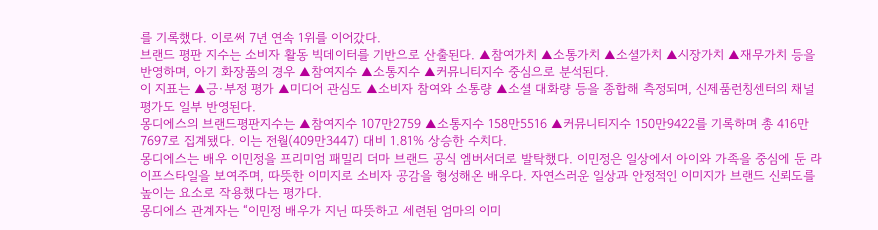를 기록했다. 이로써 7년 연속 1위를 이어갔다.
브랜드 평판 지수는 소비자 활동 빅데이터를 기반으로 산출된다. ▲참여가치 ▲소통가치 ▲소셜가치 ▲시장가치 ▲재무가치 등을 반영하며, 아기 화장품의 경우 ▲참여지수 ▲소통지수 ▲커뮤니티지수 중심으로 분석된다.
이 지표는 ▲긍·부정 평가 ▲미디어 관심도 ▲소비자 참여와 소통량 ▲소셜 대화량 등을 종합해 측정되며, 신제품런칭센터의 채널 평가도 일부 반영된다.
몽디에스의 브랜드평판지수는 ▲참여지수 107만2759 ▲소통지수 158만5516 ▲커뮤니티지수 150만9422를 기록하며 총 416만7697로 집계됐다. 이는 전월(409만3447) 대비 1.81% 상승한 수치다.
몽디에스는 배우 이민정을 프리미엄 패밀리 더마 브랜드 공식 엠버서더로 발탁했다. 이민정은 일상에서 아이와 가족을 중심에 둔 라이프스타일을 보여주며, 따뜻한 이미지로 소비자 공감을 형성해온 배우다. 자연스러운 일상과 안정적인 이미지가 브랜드 신뢰도를 높이는 요소로 작용했다는 평가다.
몽디에스 관계자는 “이민정 배우가 지닌 따뜻하고 세련된 엄마의 이미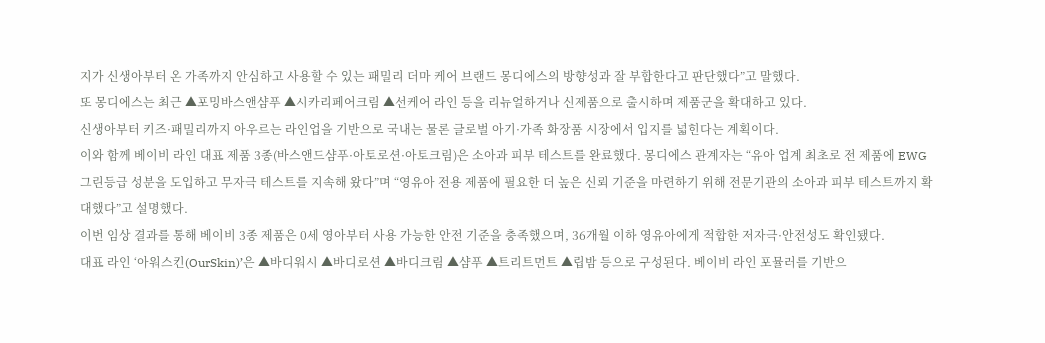지가 신생아부터 온 가족까지 안심하고 사용할 수 있는 패밀리 더마 케어 브랜드 몽디에스의 방향성과 잘 부합한다고 판단했다”고 말했다.
또 몽디에스는 최근 ▲포밍바스앤샴푸 ▲시카리페어크림 ▲선케어 라인 등을 리뉴얼하거나 신제품으로 출시하며 제품군을 확대하고 있다.
신생아부터 키즈·패밀리까지 아우르는 라인업을 기반으로 국내는 물론 글로벌 아기·가족 화장품 시장에서 입지를 넓힌다는 계획이다.
이와 함께 베이비 라인 대표 제품 3종(바스앤드샴푸·아토로션·아토크림)은 소아과 피부 테스트를 완료했다. 몽디에스 관계자는 “유아 업계 최초로 전 제품에 EWG그린등급 성분을 도입하고 무자극 테스트를 지속해 왔다”며 “영유아 전용 제품에 필요한 더 높은 신뢰 기준을 마련하기 위해 전문기관의 소아과 피부 테스트까지 확대했다”고 설명했다.
이번 임상 결과를 통해 베이비 3종 제품은 0세 영아부터 사용 가능한 안전 기준을 충족했으며, 36개월 이하 영유아에게 적합한 저자극·안전성도 확인됐다.
대표 라인 ‘아워스킨(OurSkin)’은 ▲바디워시 ▲바디로션 ▲바디크림 ▲샴푸 ▲트리트먼트 ▲립밤 등으로 구성된다. 베이비 라인 포뮬러를 기반으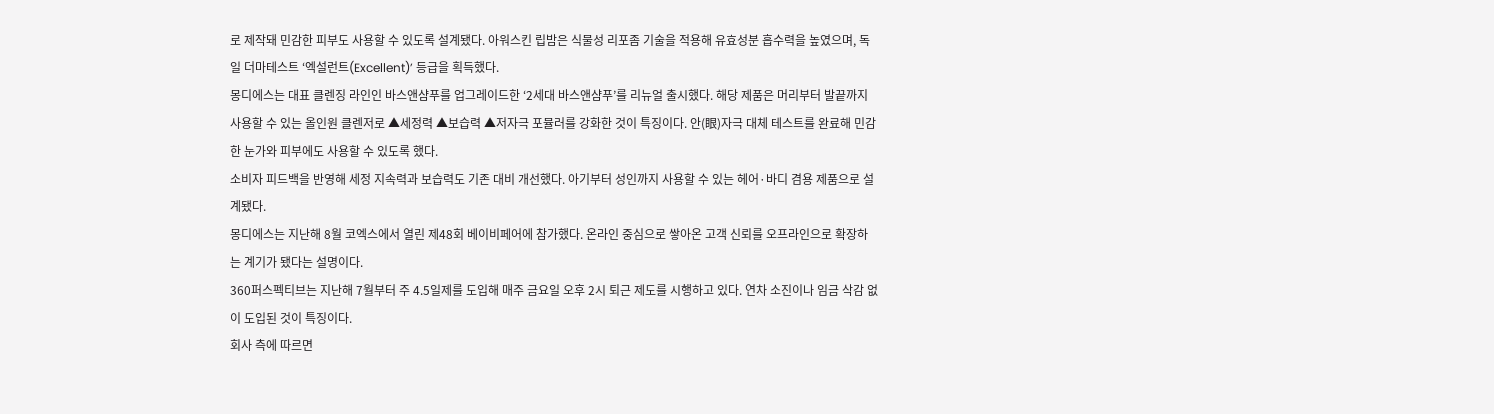로 제작돼 민감한 피부도 사용할 수 있도록 설계됐다. 아워스킨 립밤은 식물성 리포좀 기술을 적용해 유효성분 흡수력을 높였으며, 독일 더마테스트 ‘엑설런트(Excellent)’ 등급을 획득했다.
몽디에스는 대표 클렌징 라인인 바스앤샴푸를 업그레이드한 ‘2세대 바스앤샴푸’를 리뉴얼 출시했다. 해당 제품은 머리부터 발끝까지 사용할 수 있는 올인원 클렌저로 ▲세정력 ▲보습력 ▲저자극 포뮬러를 강화한 것이 특징이다. 안(眼)자극 대체 테스트를 완료해 민감한 눈가와 피부에도 사용할 수 있도록 했다.
소비자 피드백을 반영해 세정 지속력과 보습력도 기존 대비 개선했다. 아기부터 성인까지 사용할 수 있는 헤어·바디 겸용 제품으로 설계됐다.
몽디에스는 지난해 8월 코엑스에서 열린 제48회 베이비페어에 참가했다. 온라인 중심으로 쌓아온 고객 신뢰를 오프라인으로 확장하는 계기가 됐다는 설명이다.
360퍼스펙티브는 지난해 7월부터 주 4.5일제를 도입해 매주 금요일 오후 2시 퇴근 제도를 시행하고 있다. 연차 소진이나 임금 삭감 없이 도입된 것이 특징이다.
회사 측에 따르면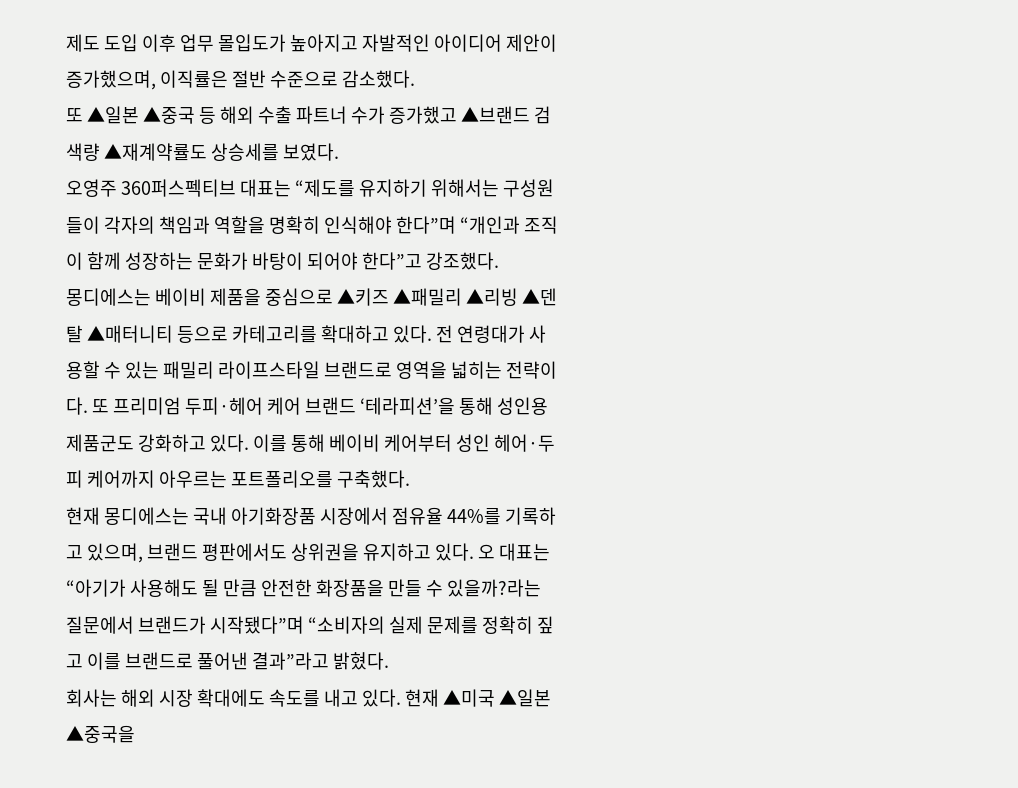제도 도입 이후 업무 몰입도가 높아지고 자발적인 아이디어 제안이 증가했으며, 이직률은 절반 수준으로 감소했다.
또 ▲일본 ▲중국 등 해외 수출 파트너 수가 증가했고 ▲브랜드 검색량 ▲재계약률도 상승세를 보였다.
오영주 360퍼스펙티브 대표는 “제도를 유지하기 위해서는 구성원들이 각자의 책임과 역할을 명확히 인식해야 한다”며 “개인과 조직이 함께 성장하는 문화가 바탕이 되어야 한다”고 강조했다.
몽디에스는 베이비 제품을 중심으로 ▲키즈 ▲패밀리 ▲리빙 ▲덴탈 ▲매터니티 등으로 카테고리를 확대하고 있다. 전 연령대가 사용할 수 있는 패밀리 라이프스타일 브랜드로 영역을 넓히는 전략이다. 또 프리미엄 두피·헤어 케어 브랜드 ‘테라피션’을 통해 성인용 제품군도 강화하고 있다. 이를 통해 베이비 케어부터 성인 헤어·두피 케어까지 아우르는 포트폴리오를 구축했다.
현재 몽디에스는 국내 아기화장품 시장에서 점유율 44%를 기록하고 있으며, 브랜드 평판에서도 상위권을 유지하고 있다. 오 대표는 “아기가 사용해도 될 만큼 안전한 화장품을 만들 수 있을까?라는 질문에서 브랜드가 시작됐다”며 “소비자의 실제 문제를 정확히 짚고 이를 브랜드로 풀어낸 결과”라고 밝혔다.
회사는 해외 시장 확대에도 속도를 내고 있다. 현재 ▲미국 ▲일본 ▲중국을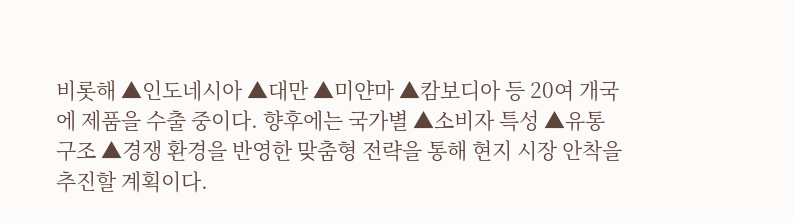비롯해 ▲인도네시아 ▲대만 ▲미얀마 ▲캄보디아 등 20여 개국에 제품을 수출 중이다. 향후에는 국가별 ▲소비자 특성 ▲유통 구조 ▲경쟁 환경을 반영한 맞춤형 전략을 통해 현지 시장 안착을 추진할 계획이다.